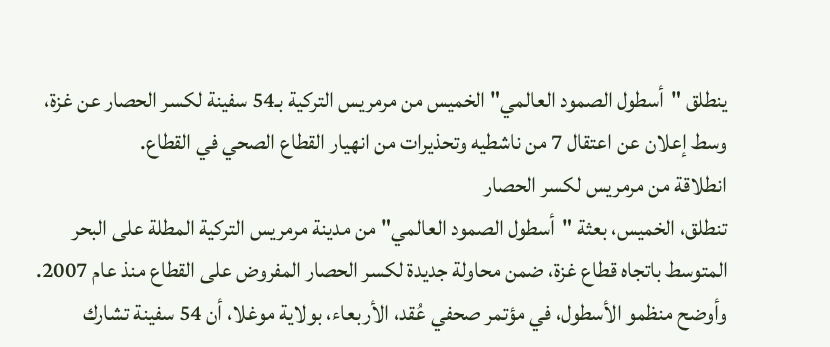ينطلق "أسطول الصمود العالمي" الخميس من مرمريس التركية بـ54 سفينة لكسر الحصار عن غزة، وسط إعلان عن اعتقال 7 من ناشطيه وتحذيرات من انهيار القطاع الصحي في القطاع.
انطلاقة من مرمريس لكسر الحصار
تنطلق، الخميس، بعثة "أسطول الصمود العالمي" من مدينة مرمريس التركية المطلة على البحر المتوسط باتجاه قطاع غزة، ضمن محاولة جديدة لكسر الحصار المفروض على القطاع منذ عام 2007. وأوضح منظمو الأسطول، في مؤتمر صحفي عُقد، الأربعاء، بولاية موغلا، أن 54 سفينة تشارك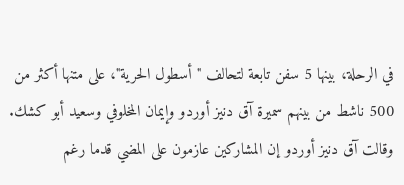في الرحلة، بينها 5 سفن تابعة لتحالف "أسطول الحرية"، على متنها أكثر من 500 ناشط من بينهم سميرة آق دنيز أوردو وإيمان المخلوفي وسعيد أبو كشك.
وقالت آق دنيز أوردو إن المشاركين عازمون على المضي قدما رغم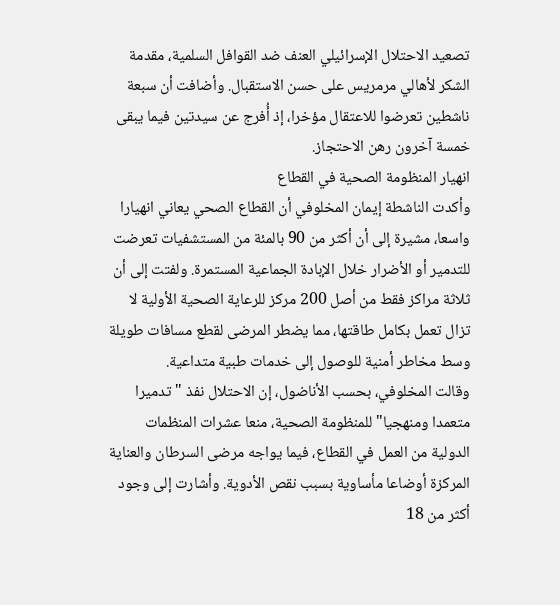تصعيد الاحتلال الإسرائيلي العنف ضد القوافل السلمية، مقدمة الشكر لأهالي مرمريس على حسن الاستقبال. وأضافت أن سبعة ناشطين تعرضوا للاعتقال مؤخرا، إذ أُفرج عن سيدتين فيما يبقى خمسة آخرون رهن الاحتجاز.
انهيار المنظومة الصحية في القطاع
وأكدت الناشطة إيمان المخلوفي أن القطاع الصحي يعاني انهيارا واسعا، مشيرة إلى أن أكثر من 90 بالمئة من المستشفيات تعرضت للتدمير أو الأضرار خلال الإبادة الجماعية المستمرة. ولفتت إلى أن ثلاثة مراكز فقط من أصل 200 مركز للرعاية الصحية الأولية لا تزال تعمل بكامل طاقتها، مما يضطر المرضى لقطع مسافات طويلة وسط مخاطر أمنية للوصول إلى خدمات طبية متداعية.
وقالت المخلوفي، بحسب الأناضول، إن الاحتلال نفذ "تدميرا متعمدا ومنهجيا" للمنظومة الصحية، منعا عشرات المنظمات الدولية من العمل في القطاع، فيما يواجه مرضى السرطان والعناية المركزة أوضاعا مأساوية بسبب نقص الأدوية. وأشارت إلى وجود أكثر من 18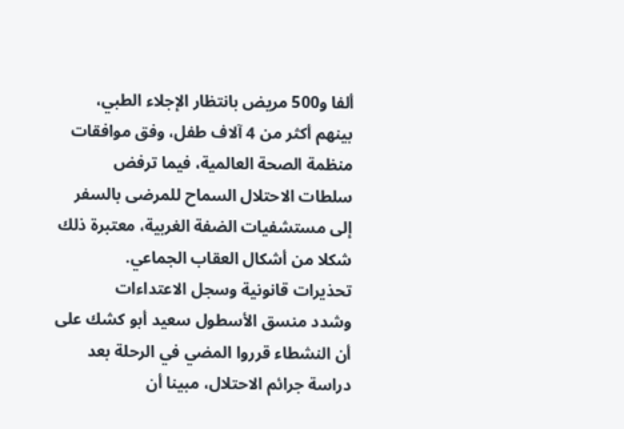ألفا و500 مريض بانتظار الإجلاء الطبي، بينهم أكثر من 4 آلاف طفل، وفق موافقات منظمة الصحة العالمية، فيما ترفض سلطات الاحتلال السماح للمرضى بالسفر إلى مستشفيات الضفة الغربية، معتبرة ذلك شكلا من أشكال العقاب الجماعي.
تحذيرات قانونية وسجل الاعتداءات
وشدد منسق الأسطول سعيد أبو كشك على أن النشطاء قرروا المضي في الرحلة بعد دراسة جرائم الاحتلال، مبينا أن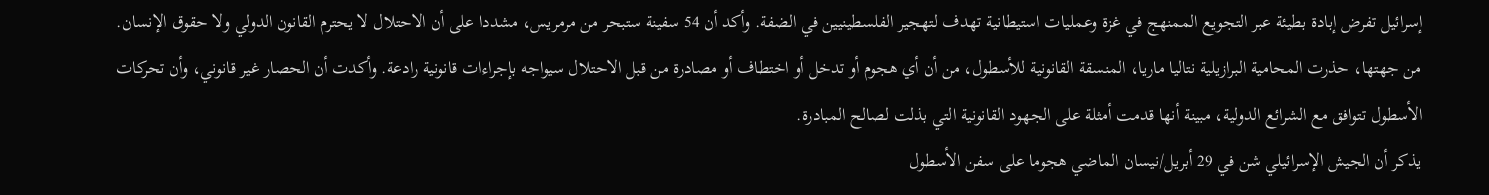إسرائيل تفرض إبادة بطيئة عبر التجويع الممنهج في غزة وعمليات استيطانية تهدف لتهجير الفلسطينيين في الضفة. وأكد أن 54 سفينة ستبحر من مرمريس، مشددا على أن الاحتلال لا يحترم القانون الدولي ولا حقوق الإنسان.
من جهتها، حذرت المحامية البرازيلية نتاليا ماريا، المنسقة القانونية للأسطول، من أن أي هجوم أو تدخل أو اختطاف أو مصادرة من قبل الاحتلال سيواجه بإجراءات قانونية رادعة. وأكدت أن الحصار غير قانوني، وأن تحركات الأسطول تتوافق مع الشرائع الدولية، مبينة أنها قدمت أمثلة على الجهود القانونية التي بذلت لصالح المبادرة.
يذكر أن الجيش الإسرائيلي شن في 29 أبريل/نيسان الماضي هجوما على سفن الأسطول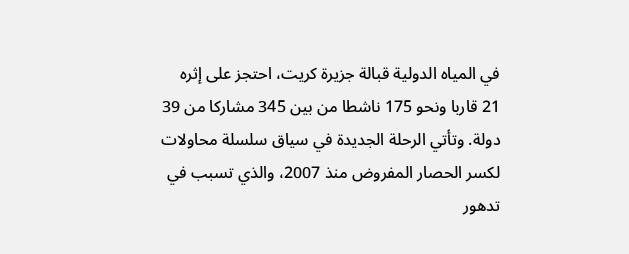في المياه الدولية قبالة جزيرة كريت، احتجز على إثره 21 قاربا ونحو 175 ناشطا من بين 345 مشاركا من 39 دولة. وتأتي الرحلة الجديدة في سياق سلسلة محاولات لكسر الحصار المفروض منذ 2007، والذي تسبب في تدهور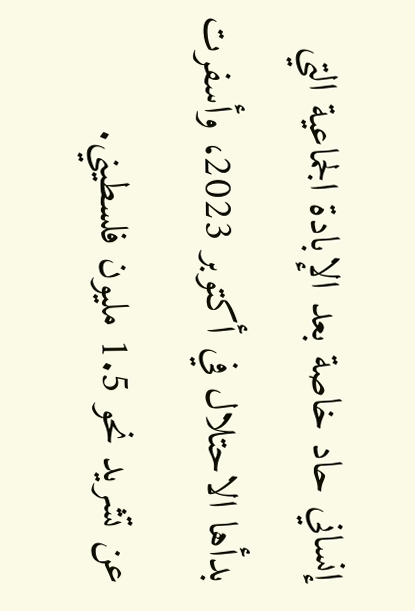إنساني حاد خاصة بعد الإبادة الجماعية التي بدأها الاحتلال في أكتوبر 2023، وأسفرت عن تشريد نحو 1.5 مليون فلسطيني.